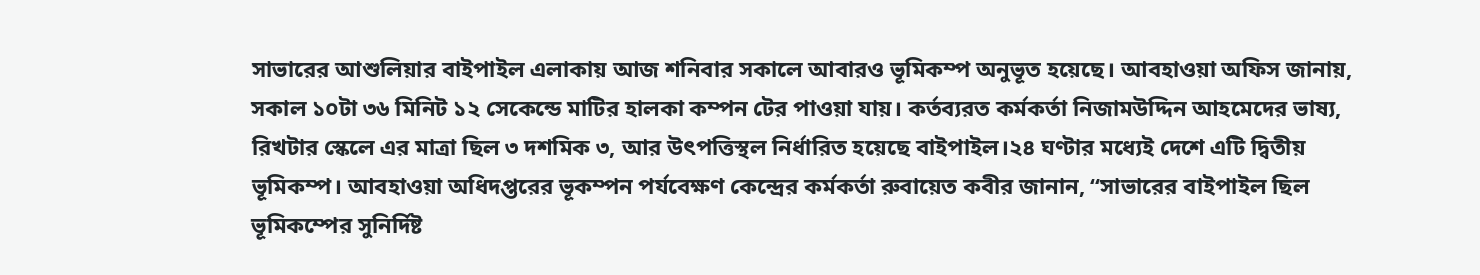সাভারের আশুলিয়ার বাইপাইল এলাকায় আজ শনিবার সকালে আবারও ভূমিকম্প অনুভূত হয়েছে। আবহাওয়া অফিস জানায়, সকাল ১০টা ৩৬ মিনিট ১২ সেকেন্ডে মাটির হালকা কম্পন টের পাওয়া যায়। কর্তব্যরত কর্মকর্তা নিজামউদ্দিন আহমেদের ভাষ্য, রিখটার স্কেলে এর মাত্রা ছিল ৩ দশমিক ৩, আর উৎপত্তিস্থল নির্ধারিত হয়েছে বাইপাইল।২৪ ঘণ্টার মধ্যেই দেশে এটি দ্বিতীয় ভূমিকম্প। আবহাওয়া অধিদপ্তরের ভূকম্পন পর্যবেক্ষণ কেন্দ্রের কর্মকর্তা রুবায়েত কবীর জানান, “সাভারের বাইপাইল ছিল ভূমিকম্পের সুনির্দিষ্ট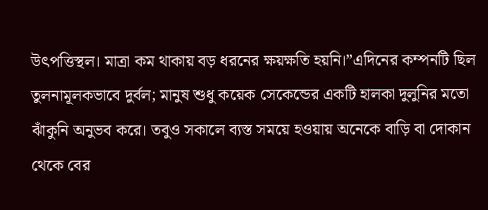উৎপত্তিস্থল। মাত্রা কম থাকায় বড় ধরনের ক্ষয়ক্ষতি হয়নি।”এদিনের কম্পনটি ছিল তুলনামূলকভাবে দুর্বল; মানুষ শুধু কয়েক সেকেন্ডের একটি হালকা দুলুনির মতো ঝাঁকুনি অনুভব করে। তবুও সকালে ব্যস্ত সময়ে হওয়ায় অনেকে বাড়ি বা দোকান থেকে বের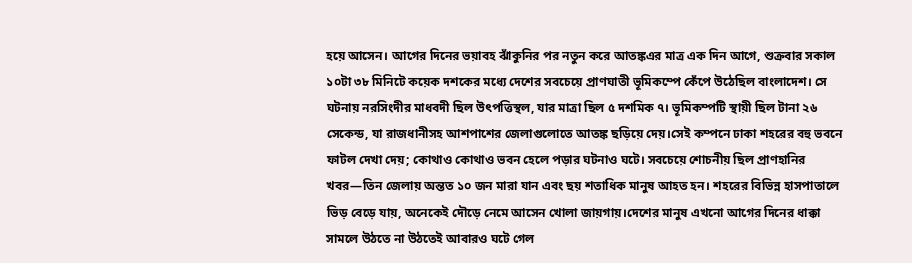হয়ে আসেন। আগের দিনের ভয়াবহ ঝাঁকুনির পর নতুন করে আতঙ্কএর মাত্র এক দিন আগে, শুক্রবার সকাল ১০টা ৩৮ মিনিটে কয়েক দশকের মধ্যে দেশের সবচেয়ে প্রাণঘাতী ভূমিকম্পে কেঁপে উঠেছিল বাংলাদেশ। সে ঘটনায় নরসিংদীর মাধবদী ছিল উৎপত্তিস্থল, যার মাত্রা ছিল ৫ দশমিক ৭। ভূমিকম্পটি স্থায়ী ছিল টানা ২৬ সেকেন্ড, যা রাজধানীসহ আশপাশের জেলাগুলোতে আতঙ্ক ছড়িয়ে দেয়।সেই কম্পনে ঢাকা শহরের বহু ভবনে ফাটল দেখা দেয়; কোথাও কোথাও ভবন হেলে পড়ার ঘটনাও ঘটে। সবচেয়ে শোচনীয় ছিল প্রাণহানির খবর—তিন জেলায় অন্তত ১০ জন মারা যান এবং ছয় শতাধিক মানুষ আহত হন। শহরের বিভিন্ন হাসপাতালে ভিড় বেড়ে যায়, অনেকেই দৌড়ে নেমে আসেন খোলা জায়গায়।দেশের মানুষ এখনো আগের দিনের ধাক্কা সামলে উঠতে না উঠতেই আবারও ঘটে গেল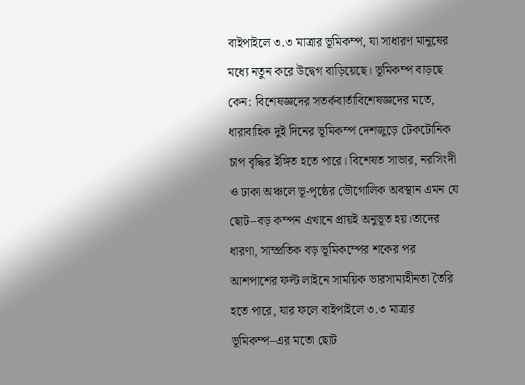বাইপাইলে ৩.৩ মাত্রার ভূমিকম্প, যা সাধারণ মানুষের মধ্যে নতুন করে উদ্বেগ বাড়িয়েছে। ভূমিকম্প বাড়ছে কেন: বিশেষজ্ঞদের সতর্কবার্তাবিশেষজ্ঞদের মতে, ধারাবাহিক দুই দিনের ভূমিকম্প দেশজুড়ে টেকটোনিক চাপ বৃদ্ধির ইঙ্গিত হতে পারে। বিশেষত সাভার, নরসিংদী ও ঢাকা অঞ্চলে ভূ-পৃষ্ঠের ভৌগোলিক অবস্থান এমন যে ছোট–বড় কম্পন এখানে প্রায়ই অনুভূত হয়।তাদের ধারণা, সাম্প্রতিক বড় ভূমিকম্পের শকের পর আশপাশের ফল্ট লাইনে সাময়িক ভারসাম্যহীনতা তৈরি হতে পারে, যার ফলে বাইপাইলে ৩.৩ মাত্রার ভূমিকম্প–এর মতো ছোট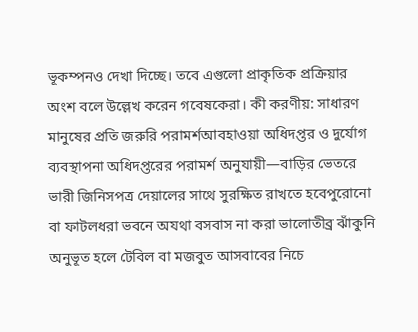ভূকম্পনও দেখা দিচ্ছে। তবে এগুলো প্রাকৃতিক প্রক্রিয়ার অংশ বলে উল্লেখ করেন গবেষকেরা। কী করণীয়: সাধারণ মানুষের প্রতি জরুরি পরামর্শআবহাওয়া অধিদপ্তর ও দুর্যোগ ব্যবস্থাপনা অধিদপ্তরের পরামর্শ অনুযায়ী—বাড়ির ভেতরে ভারী জিনিসপত্র দেয়ালের সাথে সুরক্ষিত রাখতে হবেপুরোনো বা ফাটলধরা ভবনে অযথা বসবাস না করা ভালোতীব্র ঝাঁকুনি অনুভূত হলে টেবিল বা মজবুত আসবাবের নিচে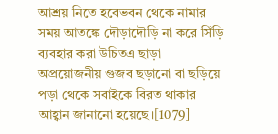আশ্রয় নিতে হবেভবন থেকে নামার সময় আতঙ্কে দৌড়াদৌড়ি না করে সিঁড়ি ব্যবহার করা উচিতএ ছাড়া অপ্রয়োজনীয় গুজব ছড়ানো বা ছড়িয়ে পড়া থেকে সবাইকে বিরত থাকার আহ্বান জানানো হয়েছে।[1079]